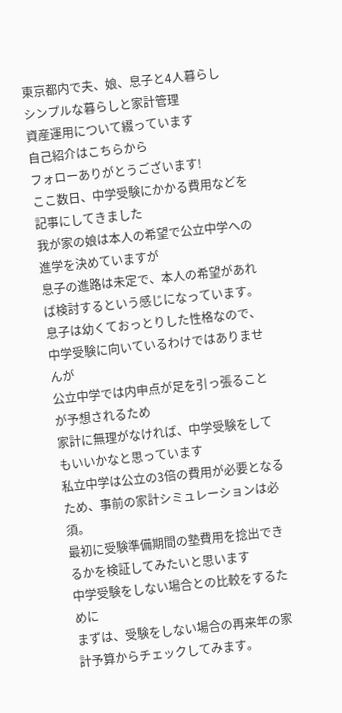東京都内で夫、娘、息子と4人暮らし
シンプルな暮らしと家計管理
資産運用について綴っています
自己紹介はこちらから
フォローありがとうございます!
ここ数日、中学受験にかかる費用などを記事にしてきました
我が家の娘は本人の希望で公立中学への進学を決めていますが
息子の進路は未定で、本人の希望があれば検討するという感じになっています。
息子は幼くておっとりした性格なので、中学受験に向いているわけではありませんが
公立中学では内申点が足を引っ張ることが予想されるため
家計に無理がなければ、中学受験をしてもいいかなと思っています
私立中学は公立の3倍の費用が必要となるため、事前の家計シミュレーションは必須。
最初に受験準備期間の塾費用を捻出できるかを検証してみたいと思います
中学受験をしない場合との比較をするために
まずは、受験をしない場合の再来年の家計予算からチェックしてみます。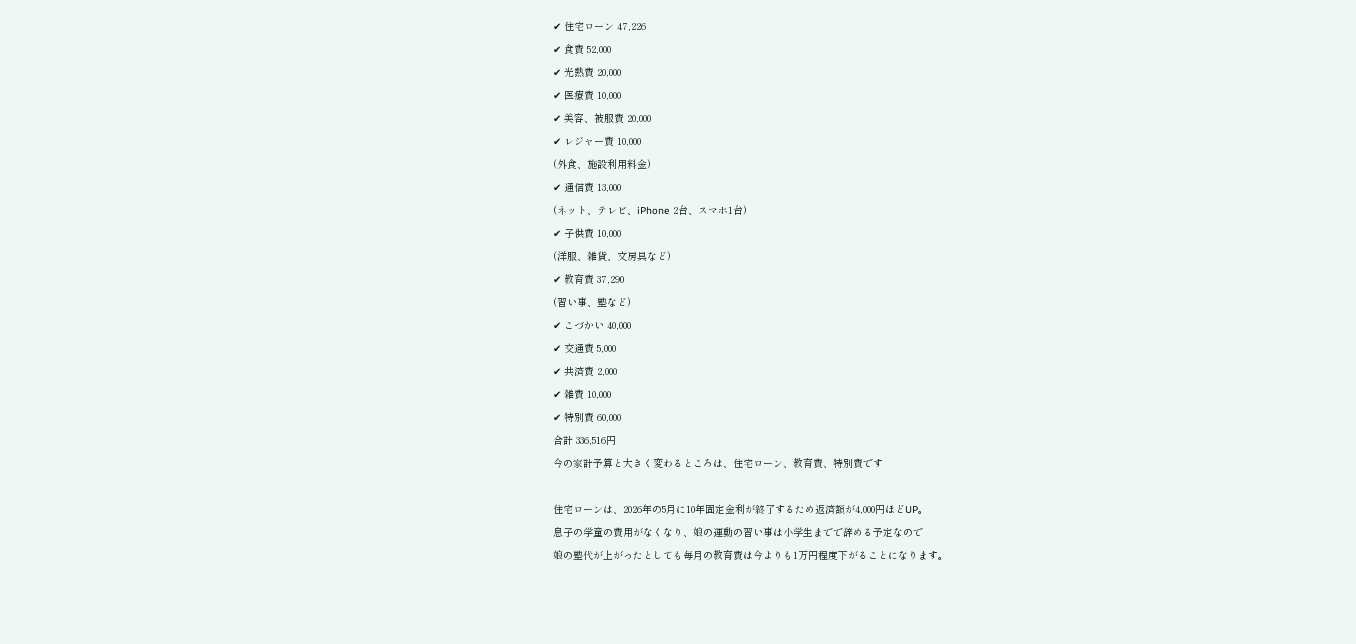✔ 住宅ローン 47,226
✔ 食費 52,000
✔ 光熱費 20,000
✔ 医療費 10,000
✔ 美容、被服費 20,000
✔ レジャー費 10,000
(外食、施設利用料金)
✔ 通信費 13,000
(ネット、テレビ、iPhone 2台、スマホ1台)
✔ 子供費 10,000
(洋服、雑貨、文房具など)
✔ 教育費 37,290
(習い事、塾など)
✔ こづかい 40,000
✔ 交通費 5,000
✔ 共済費 2,000
✔ 雑費 10,000
✔ 特別費 60,000
合計 336,516円
今の家計予算と大きく変わるところは、住宅ローン、教育費、特別費です

住宅ローンは、2026年の5月に10年固定金利が終了するため返済額が4,000円ほどUP。
息子の学童の費用がなくなり、娘の運動の習い事は小学生までで辞める予定なので
娘の塾代が上がったとしても毎月の教育費は今よりも1万円程度下がることになります。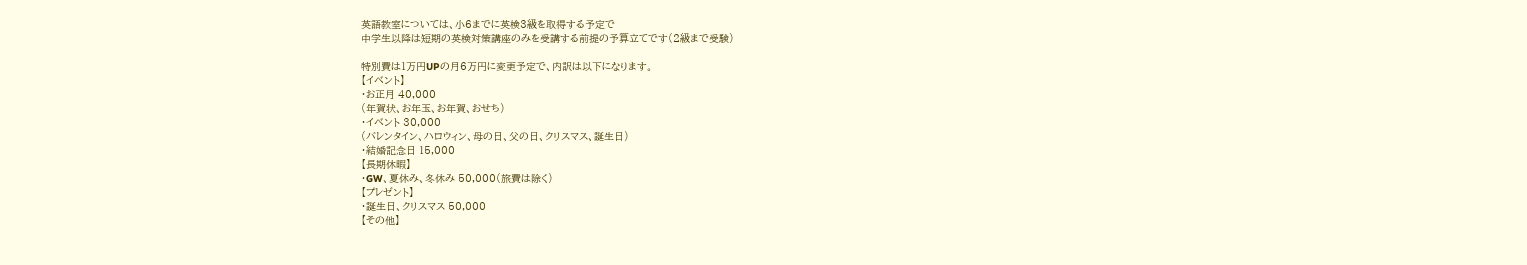英語教室については、小6までに英検3級を取得する予定で
中学生以降は短期の英検対策講座のみを受講する前提の予算立てです(2級まで受験)

特別費は1万円UPの月6万円に変更予定で、内訳は以下になります。
【イベント】
・お正月 40,000
(年賀状、お年玉、お年賀、おせち)
・イベント 30,000
(バレンタイン、ハロウィン、母の日、父の日、クリスマス、誕生日)
・結婚記念日 15,000
【長期休暇】
・GW、夏休み、冬休み 50,000(旅費は除く)
【プレゼント】
・誕生日、クリスマス 50,000
【その他】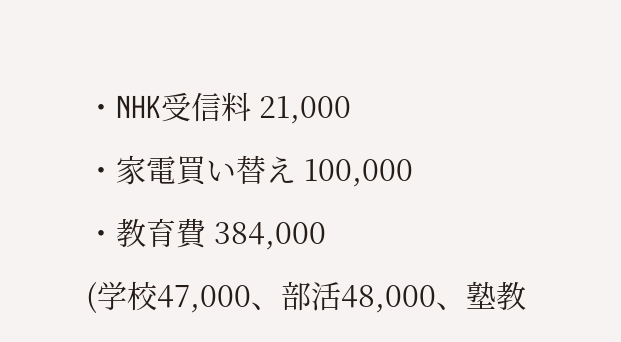・NHK受信料 21,000
・家電買い替え 100,000
・教育費 384,000
(学校47,000、部活48,000、塾教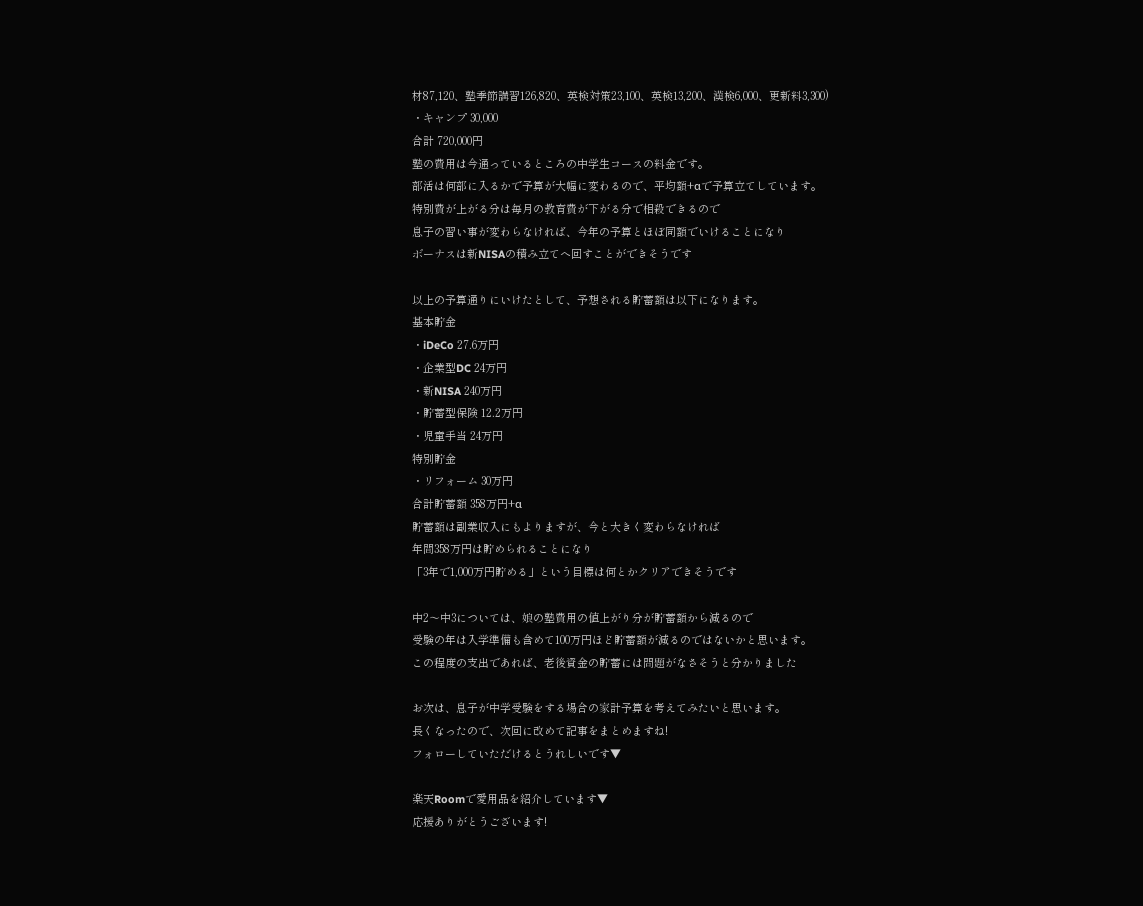材87,120、塾季節講習126,820、英検対策23,100、英検13,200、漢検6,000、更新料3,300)
・キャンプ 30,000
合計 720,000円
塾の費用は今通っているところの中学生コースの料金です。
部活は何部に入るかで予算が大幅に変わるので、平均額+αで予算立てしています。
特別費が上がる分は毎月の教育費が下がる分で相殺できるので
息子の習い事が変わらなければ、今年の予算とほぼ同額でいけることになり
ボーナスは新NISAの積み立てへ回すことができそうです

以上の予算通りにいけたとして、予想される貯蓄額は以下になります。
基本貯金
・iDeCo 27.6万円
・企業型DC 24万円
・新NISA 240万円
・貯蓄型保険 12.2万円
・児童手当 24万円
特別貯金
・リフォーム 30万円
合計貯蓄額 358万円+α
貯蓄額は副業収入にもよりますが、今と大きく変わらなければ
年間358万円は貯められることになり
「3年で1,000万円貯める」という目標は何とかクリアできそうです

中2〜中3については、娘の塾費用の値上がり分が貯蓄額から減るので
受験の年は入学準備も含めて100万円ほど貯蓄額が減るのではないかと思います。
この程度の支出であれば、老後資金の貯蓄には問題がなさそうと分かりました

お次は、息子が中学受験をする場合の家計予算を考えてみたいと思います。
長くなったので、次回に改めて記事をまとめますね!
フォローしていただけるとうれしいです▼

楽天Roomで愛用品を紹介しています▼
応援ありがとうございます!